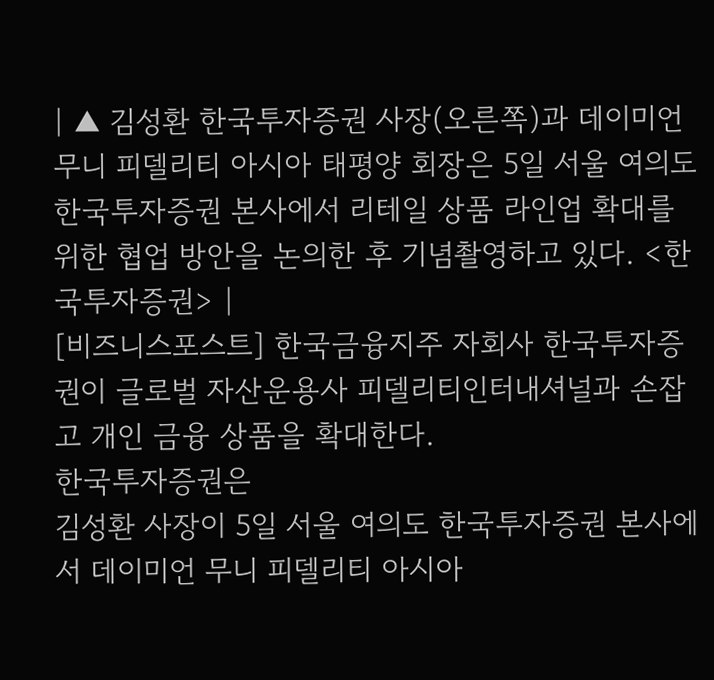| ▲ 김성환 한국투자증권 사장(오른쪽)과 데이미언 무니 피델리티 아시아 태평양 회장은 5일 서울 여의도 한국투자증권 본사에서 리테일 상품 라인업 확대를 위한 협업 방안을 논의한 후 기념촬영하고 있다. <한국투자증권> |
[비즈니스포스트] 한국금융지주 자회사 한국투자증권이 글로벌 자산운용사 피델리티인터내셔널과 손잡고 개인 금융 상품을 확대한다.
한국투자증권은
김성환 사장이 5일 서울 여의도 한국투자증권 본사에서 데이미언 무니 피델리티 아시아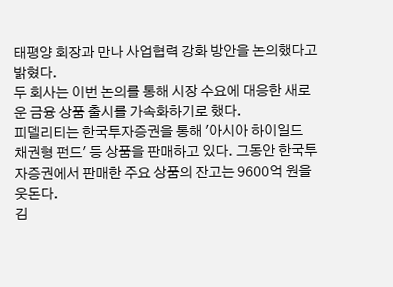태평양 회장과 만나 사업협력 강화 방안을 논의했다고 밝혔다.
두 회사는 이번 논의를 통해 시장 수요에 대응한 새로운 금융 상품 출시를 가속화하기로 했다.
피델리티는 한국투자증권을 통해 '아시아 하이일드 채권형 펀드' 등 상품을 판매하고 있다. 그동안 한국투자증권에서 판매한 주요 상품의 잔고는 9600억 원을 웃돈다.
김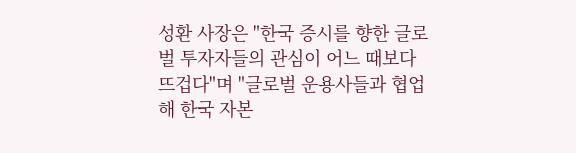성환 사장은 "한국 증시를 향한 글로벌 투자자들의 관심이 어느 때보다 뜨겁다"며 "글로벌 운용사들과 협업해 한국 자본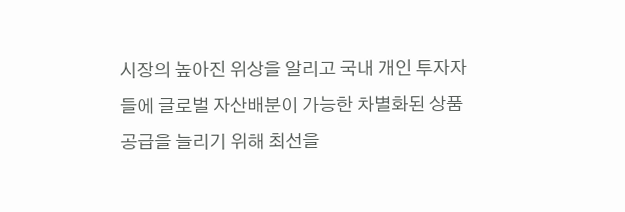시장의 높아진 위상을 알리고 국내 개인 투자자들에 글로벌 자산배분이 가능한 차별화된 상품 공급을 늘리기 위해 최선을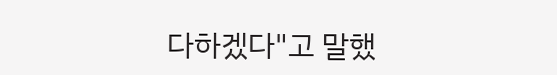다하겠다"고 말했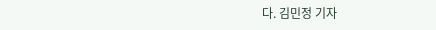다. 김민정 기자